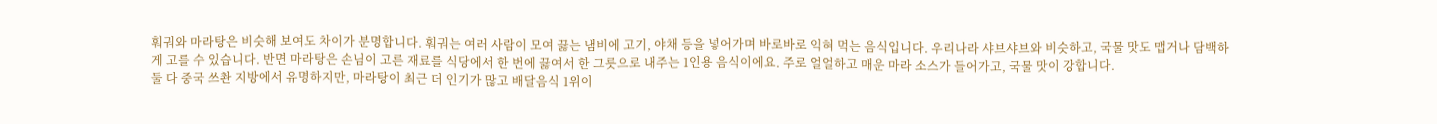훠궈와 마라탕은 비슷해 보여도 차이가 분명합니다. 훠궈는 여러 사람이 모여 끓는 냄비에 고기, 야채 등을 넣어가며 바로바로 익혀 먹는 음식입니다. 우리나라 샤브샤브와 비슷하고, 국물 맛도 맵거나 담백하게 고를 수 있습니다. 반면 마라탕은 손님이 고른 재료를 식당에서 한 번에 끓여서 한 그릇으로 내주는 1인용 음식이에요. 주로 얼얼하고 매운 마라 소스가 들어가고, 국물 맛이 강합니다.
둘 다 중국 쓰촨 지방에서 유명하지만, 마라탕이 최근 더 인기가 많고 배달음식 1위이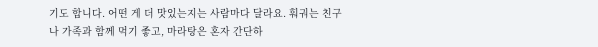기도 합니다. 어떤 게 더 맛있는지는 사람마다 달라요. 훠궈는 친구나 가족과 함께 먹기 좋고, 마라탕은 혼자 간단하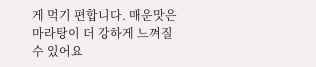게 먹기 편합니다. 매운맛은 마라탕이 더 강하게 느껴질 수 있어요